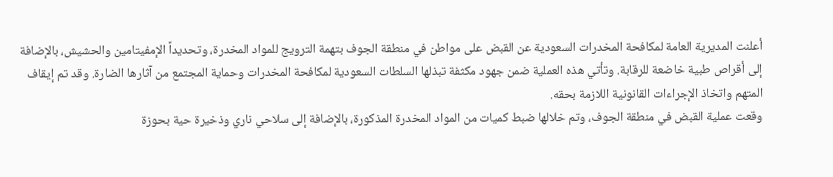أعلنت المديرية العامة لمكافحة المخدرات السعودية عن القبض على مواطن في منطقة الجوف بتهمة الترويج للمواد المخدرة، وتحديداً الإمفيتامين والحشيش، بالإضافة إلى أقراص طبية خاضعة للرقابة. وتأتي هذه العملية ضمن جهود مكثفة تبذلها السلطات السعودية لمكافحة المخدرات وحماية المجتمع من آثارها الضارة. وقد تم إيقاف المتهم واتخاذ الإجراءات القانونية اللازمة بحقه.
وقعت عملية القبض في منطقة الجوف، وتم خلالها ضبط كميات من المواد المخدرة المذكورة، بالإضافة إلى سلاحي ناري وذخيرة حية بحوزة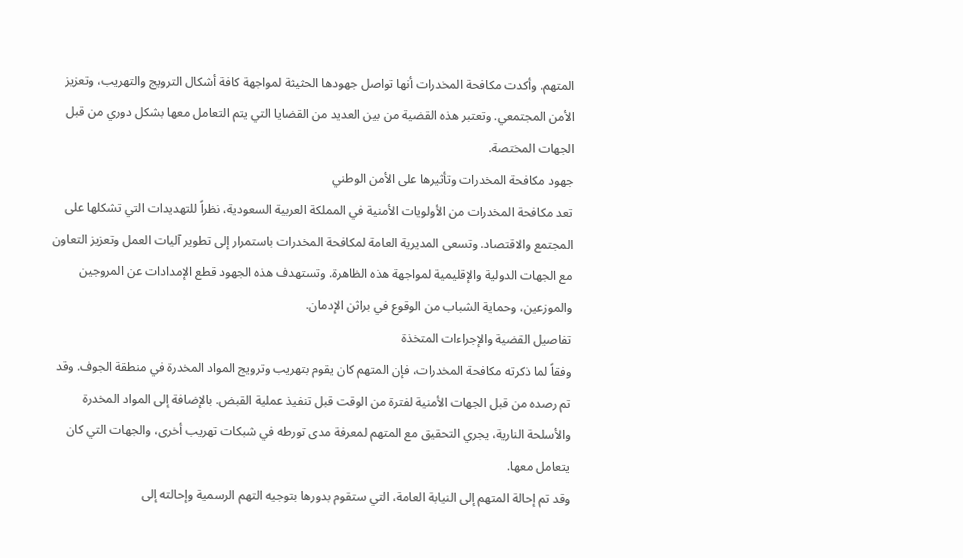المتهم. وأكدت مكافحة المخدرات أنها تواصل جهودها الحثيثة لمواجهة كافة أشكال الترويج والتهريب، وتعزيز الأمن المجتمعي. وتعتبر هذه القضية من بين العديد من القضايا التي يتم التعامل معها بشكل دوري من قبل الجهات المختصة.
جهود مكافحة المخدرات وتأثيرها على الأمن الوطني
تعد مكافحة المخدرات من الأولويات الأمنية في المملكة العربية السعودية، نظراً للتهديدات التي تشكلها على المجتمع والاقتصاد. وتسعى المديرية العامة لمكافحة المخدرات باستمرار إلى تطوير آليات العمل وتعزيز التعاون مع الجهات الدولية والإقليمية لمواجهة هذه الظاهرة. وتستهدف هذه الجهود قطع الإمدادات عن المروجين والموزعين، وحماية الشباب من الوقوع في براثن الإدمان.
تفاصيل القضية والإجراءات المتخذة
وفقاً لما ذكرته مكافحة المخدرات، فإن المتهم كان يقوم بتهريب وترويج المواد المخدرة في منطقة الجوف. وقد تم رصده من قبل الجهات الأمنية لفترة من الوقت قبل تنفيذ عملية القبض. بالإضافة إلى المواد المخدرة والأسلحة النارية، يجري التحقيق مع المتهم لمعرفة مدى تورطه في شبكات تهريب أخرى، والجهات التي كان يتعامل معها.
وقد تم إحالة المتهم إلى النيابة العامة، التي ستقوم بدورها بتوجيه التهم الرسمية وإحالته إلى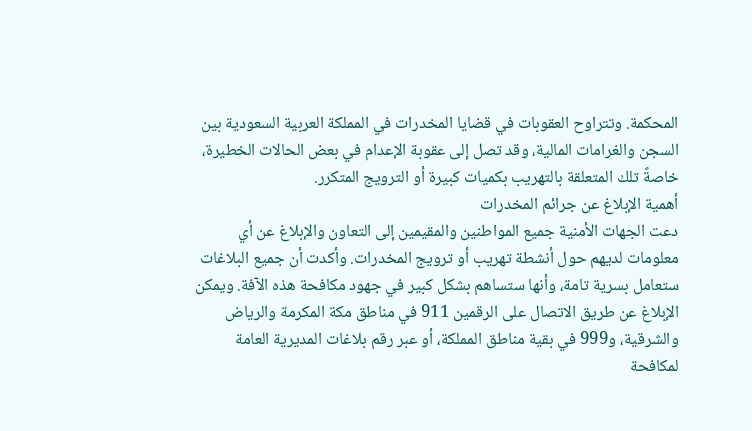المحكمة. وتتراوح العقوبات في قضايا المخدرات في المملكة العربية السعودية بين السجن والغرامات المالية، وقد تصل إلى عقوبة الإعدام في بعض الحالات الخطيرة، خاصةً تلك المتعلقة بالتهريب بكميات كبيرة أو الترويج المتكرر.
أهمية الإبلاغ عن جرائم المخدرات
دعت الجهات الأمنية جميع المواطنين والمقيمين إلى التعاون والإبلاغ عن أي معلومات لديهم حول أنشطة تهريب أو ترويج المخدرات. وأكدت أن جميع البلاغات ستعامل بسرية تامة، وأنها ستساهم بشكل كبير في جهود مكافحة هذه الآفة. ويمكن الإبلاغ عن طريق الاتصال على الرقمين 911 في مناطق مكة المكرمة والرياض والشرقية، و999 في بقية مناطق المملكة، أو عبر رقم بلاغات المديرية العامة لمكافحة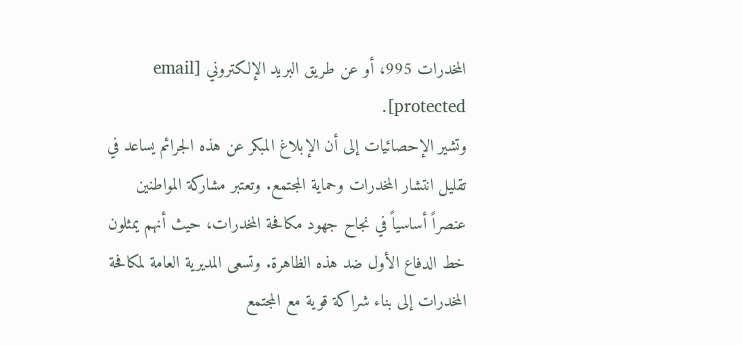المخدرات 995، أو عن طريق البريد الإلكتروني [email protected].
وتشير الإحصائيات إلى أن الإبلاغ المبكر عن هذه الجرائم يساعد في تقليل انتشار المخدرات وحماية المجتمع. وتعتبر مشاركة المواطنين عنصراً أساسياً في نجاح جهود مكافحة المخدرات، حيث أنهم يمثلون خط الدفاع الأول ضد هذه الظاهرة. وتسعى المديرية العامة لمكافحة المخدرات إلى بناء شراكة قوية مع المجتمع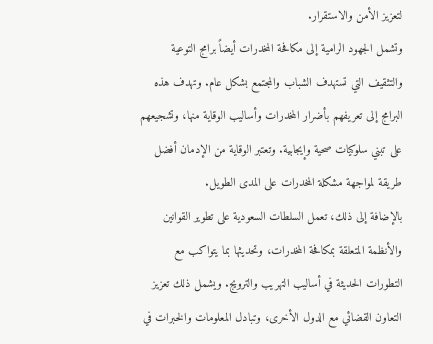لتعزيز الأمن والاستقرار.
وتشمل الجهود الرامية إلى مكافحة المخدرات أيضاً برامج التوعية والتثقيف التي تستهدف الشباب والمجتمع بشكل عام. وتهدف هذه البرامج إلى تعريفهم بأضرار المخدرات وأساليب الوقاية منها، وتشجيعهم على تبني سلوكيات صحية وإيجابية. وتعتبر الوقاية من الإدمان أفضل طريقة لمواجهة مشكلة المخدرات على المدى الطويل.
بالإضافة إلى ذلك، تعمل السلطات السعودية على تطوير القوانين والأنظمة المتعلقة بمكافحة المخدرات، وتحديثها بما يتواكب مع التطورات الحديثة في أساليب التهريب والترويج. ويشمل ذلك تعزيز التعاون القضائي مع الدول الأخرى، وتبادل المعلومات والخبرات في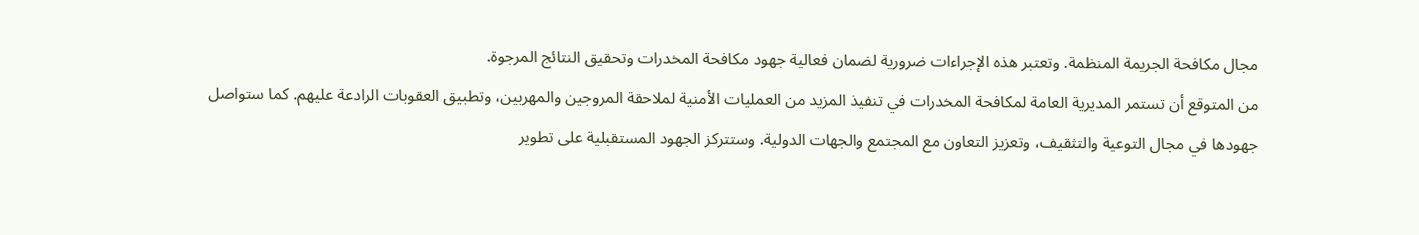مجال مكافحة الجريمة المنظمة. وتعتبر هذه الإجراءات ضرورية لضمان فعالية جهود مكافحة المخدرات وتحقيق النتائج المرجوة.
من المتوقع أن تستمر المديرية العامة لمكافحة المخدرات في تنفيذ المزيد من العمليات الأمنية لملاحقة المروجين والمهربين، وتطبيق العقوبات الرادعة عليهم. كما ستواصل جهودها في مجال التوعية والتثقيف، وتعزيز التعاون مع المجتمع والجهات الدولية. وستتركز الجهود المستقبلية على تطوير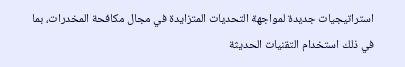استراتيجيات جديدة لمواجهة التحديات المتزايدة في مجال مكافحة المخدرات، بما في ذلك استخدام التقنيات الحديثة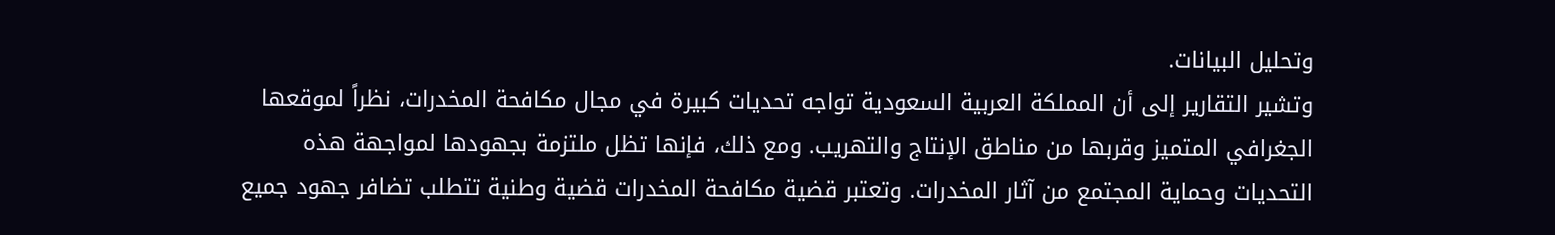وتحليل البيانات.
وتشير التقارير إلى أن المملكة العربية السعودية تواجه تحديات كبيرة في مجال مكافحة المخدرات، نظراً لموقعها الجغرافي المتميز وقربها من مناطق الإنتاج والتهريب. ومع ذلك، فإنها تظل ملتزمة بجهودها لمواجهة هذه التحديات وحماية المجتمع من آثار المخدرات. وتعتبر قضية مكافحة المخدرات قضية وطنية تتطلب تضافر جهود جميع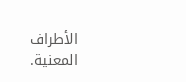الأطراف المعنية.